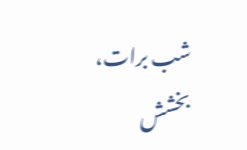شب برات، بخشش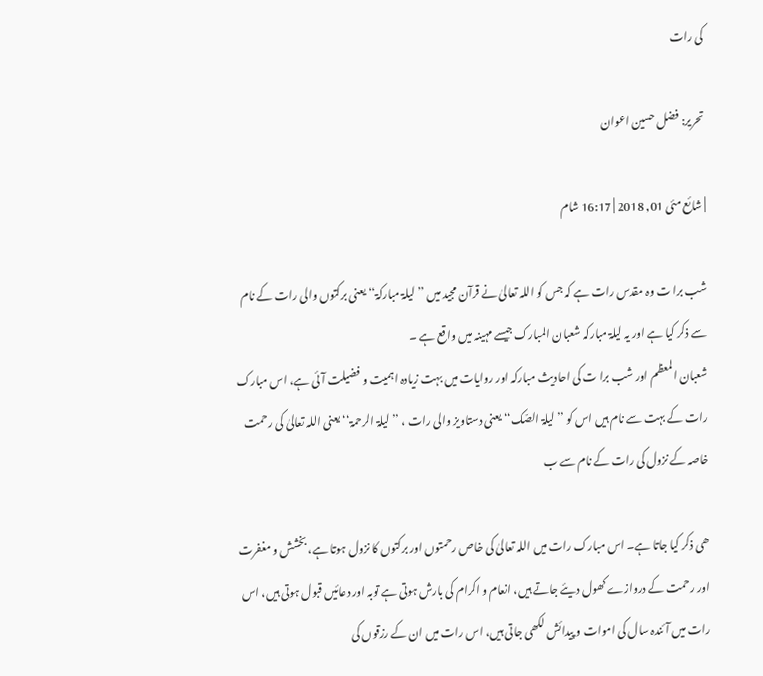کی رات

تحریر: فضل حسین اعوان

| شائع مئی 01, 2018 | 16:17 شام

شب برا ت وہ مقدس رات ہے کہ جس کو اللہ تعالیٰ نے قرآن مجید میں ’’لیلۃ مبارکۃ‘‘ یعنی برکتوں والی رات کے نام سے ذکر کیا ہے اور یہ لیلۃ مبارکہ شعبان المبارک جیسے مہینہ میں واقع ہے ۔
شعبان المعظم اور شب برا ت کی احادیث مبارکہ اور روایات میں بہت زیادہ اہمیت و فضیلت آئی ہے، اس مبارک رات کے بہت سے نام ہیں اس کو ’’لیلۃ الصّک‘‘ یعنی دستاویز والی رات ، ’’لیلۃ الرحمۃ‘‘ یعنی اللہ تعالیٰ کی رحمت خاصہ کے نزول کی رات کے نام سے ب

ھی ذکر کیا جاتا ہے۔ اس مبارک رات میں اللہ تعالیٰ کی خاص رحمتوں اور برکتوں کا نزول ہوتا ہے، بخشش و مغفرت اور رحمت کے دروازے کھول دیئے جاتے ہیں، انعام و اکرام کی بارش ہوتی ہے توبہ اور دعائیں قبول ہوتی ہیں، اس رات میں آئندہ سال کی اموات و پیدائش لکھی جاتی ہیں، اس رات میں ان کے رزقوں کی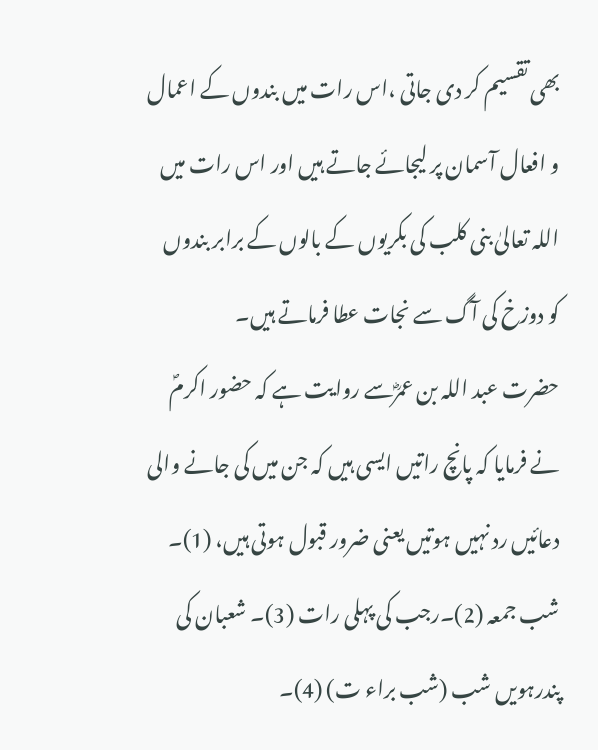بھی تقسیم کر دی جاتی ،اس رات میں بندوں کے اعمال و افعال آسمان پر لیجائے جاتے ہیں اور اس رات میں اللہ تعالیٰ بنی کلب کی بکریوں کے بالوں کے برابر بندوں کو دوزخ کی آگ سے نجات عطا فرماتے ہیں۔
حضرت عبد اللہ بن عمرؓسے روایت ہے کہ حضور اکرمؐ نے فرمایا کہ پانچ راتیں ایسی ہیں کہ جن میں کی جانے والی دعائیں رد نہیں ہوتیں یعنی ضرور قبول ہوتی ہیں، (1)۔ شب جمعہ (2)۔رجب کی پہلی رات (3)۔ شعبان کی پندرہویں شب (شب براء ت) (4)۔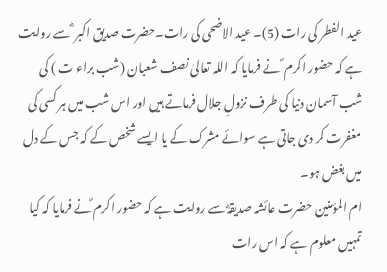عید الفطر کی رات (5)۔ عید الاضحی کی رات۔حضرت صدیق اکبر ؓ سے روایت ہے کہ حضور اکرم ؐ نے فرمایا کہ اللہ تعالیٰ نصف شعبان (شب براء ت ) کی شب آسمان دنیا کی طرف نزولِ جلال فرماتے ہیں اور اس شب میں ہر کسی کی مغفرت کر دی جاتی ہے سوائے مشرک کے یا ایسے شخص کے کہ جس کے دل میں بغض ہو۔
ام المؤمنین حضرت عائشہ صدیقہؓ سے روایت ہے کہ حضور اکرم ؐنے فرمایا کہ کیا تمہیں معلوم ہے کہ اس رات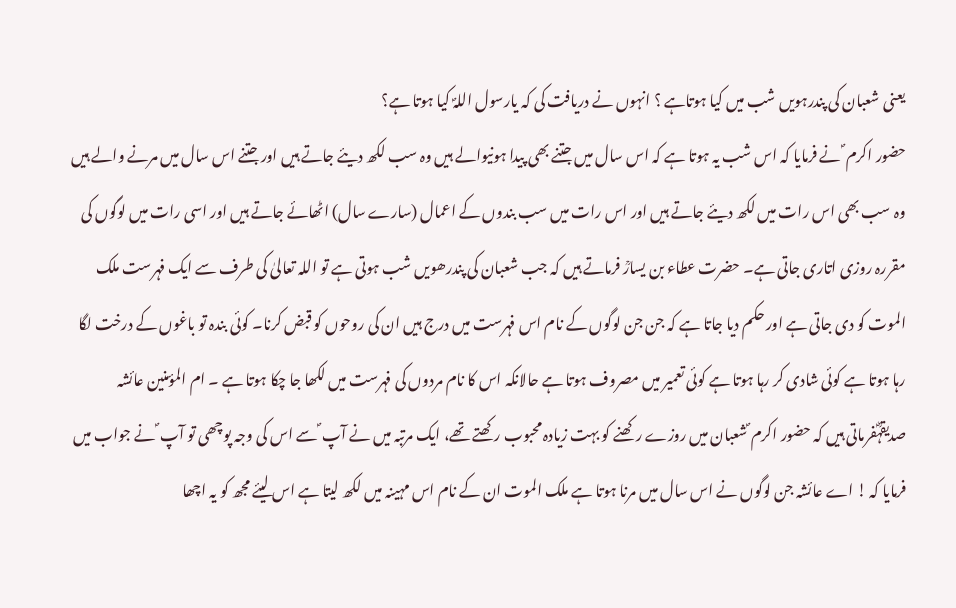یعنی شعبان کی پندرہویں شب میں کیا ہوتاہے ؟ انہوں نے دریافت کی کہ یارسول اللہؐ کیا ہوتا ہے؟
حضور اکرم ؐ نے فرمایا کہ اس شب یہ ہوتا ہے کہ اس سال میں جتنے بھی پیدا ہونیوالے ہیں وہ سب لکھ دیئے جاتے ہیں اور جتنے اس سال میں مرنے والے ہیں وہ سب بھی اس رات میں لکھ دیئے جاتے ہیں اور اس رات میں سب بندوں کے اعمال (سارے سال) اٹھائے جاتے ہیں اور اسی رات میں لوگوں کی مقررہ روزی اتاری جاتی ہے۔ حضرت عطاء بن یسارؒ فرماتے ہیں کہ جب شعبان کی پندرھویں شب ہوتی ہے تو اللہ تعالیٰ کی طرف سے ایک فہرست ملک الموت کو دی جاتی ہے اور حکم دیا جاتا ہے کہ جن جن لوگوں کے نام اس فہرست میں درج ہیں ان کی روحوں کو قبض کرنا۔ کوئی بندہ تو باغوں کے درخت لگا رہا ہوتا ہے کوئی شادی کر رہا ہوتا ہے کوئی تعمیر میں مصروف ہوتا ہے حالانکہ اس کا نام مردوں کی فہرست میں لکھا جا چکا ہوتا ہے ۔ ام المؤمنین عائشہ صدیقہؓفرماتی ہیں کہ حضور اکرم ؐشعبان میں روزے رکھنے کو بہت زیادہ محبوب رکھتے تھے، ایک مرتبہ میں نے آپ ؐ سے اس کی وجہ پوچھی تو آپ ؐ نے جواب میں فرمایا کہ ! اے عائشہ جن لوگوں نے اس سال میں مرنا ہوتا ہے ملک الموت ان کے نام اس مہینہ میں لکھ لیتا ہے اس لیئے مجھ کو یہ اچھا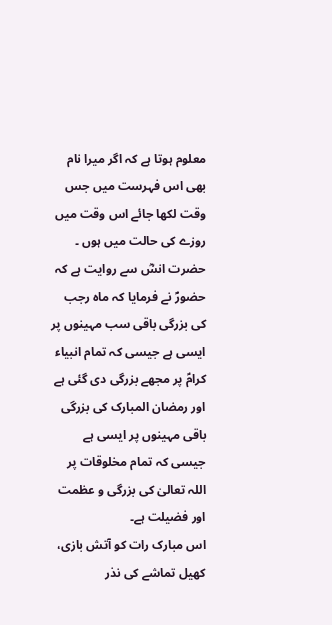معلوم ہوتا ہے کہ اگر میرا نام بھی اس فہرست میں جس وقت لکھا جائے اس وقت میں روزے کی حالت میں ہوں ۔
حضرت انسؓ سے روایت ہے کہ حضورؐ نے فرمایا کہ ماہ رجب کی بزرگی باقی سب مہینوں پر ایسی ہے جیسی کہ تمام انبیاء کرامؑ پر مجھے بزرگی دی گئی ہے اور رمضان المبارک کی بزرگی باقی مہینوں پر ایسی ہے جیسی کہ تمام مخلوقات پر اللہ تعالیٰ کی بزرگی و عظمت اور فضیلت ہے۔
اس مبارک رات کو آتش بازی، کھیل تماشے کی نذر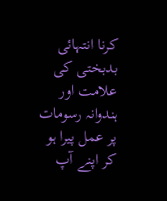کرنا انتہائی بدبختی کی علامت اور ہندوانہ رسومات پر عمل پیرا ہو کر اپنے آپ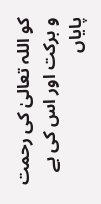کو اللہ تعالیٰ کی رحمت و برکت اور اس کی بے پایاں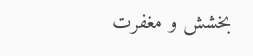بخشش و مغفرت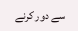سے دور کرنے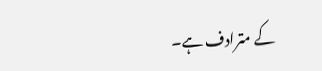کے مترادف ہے۔